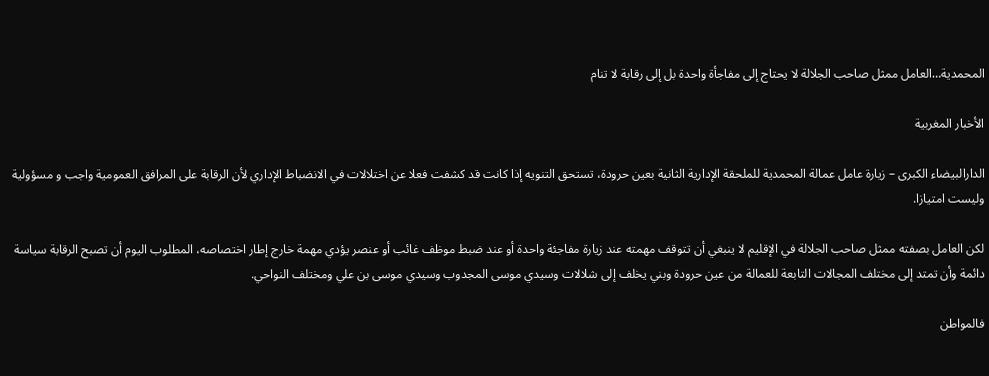المحمدية…العامل ممثل صاحب الجلالة لا يحتاج إلى مفاجأة واحدة بل إلى رقابة لا تنام

الأخبار المغربية

الدارالبيضاء الكبرى – زيارة عامل عمالة المحمدية للملحقة الإدارية الثانية بعين حرودة، تستحق التنويه إذا كانت قد كشفت فعلا عن اختلالات في الانضباط الإداري لأن الرقابة على المرافق العمومية واجب و مسؤولية وليست امتيازا.

لكن العامل بصفته ممثل صاحب الجلالة في الإقليم لا ينبغي أن تتوقف مهمته عند زيارة مفاجئة واحدة أو عند ضبط موظف غائب أو عنصر يؤدي مهمة خارج إطار اختصاصه، المطلوب اليوم أن تصبح الرقابة سياسة دائمة وأن تمتد إلى مختلف المجالات التابعة للعمالة من عين حرودة وبني يخلف إلى شلالات وسيدي موسى المجدوب وسيدي موسى بن علي ومختلف النواحي.

فالمواطن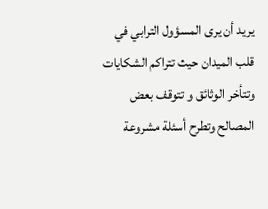يريد أن يرى المسؤول الترابي في قلب الميدان حيث تتراكم الشكايات وتتأخر الوثائق و تتوقف بعض المصالح وتطرح أسئلة مشروعة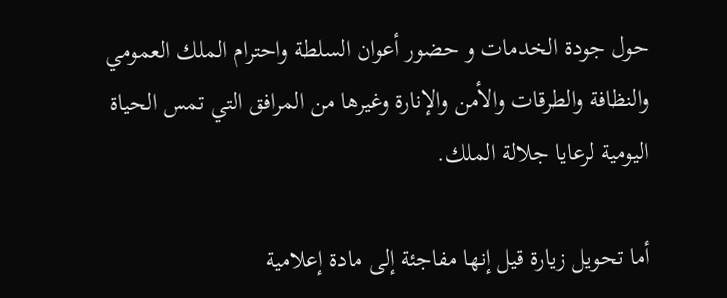حول جودة الخدمات و حضور أعوان السلطة واحترام الملك العمومي والنظافة والطرقات والأمن والإنارة وغيرها من المرافق التي تمس الحياة اليومية لرعايا جلالة الملك.

أما تحويل زيارة قيل إنها مفاجئة إلى مادة إعلامية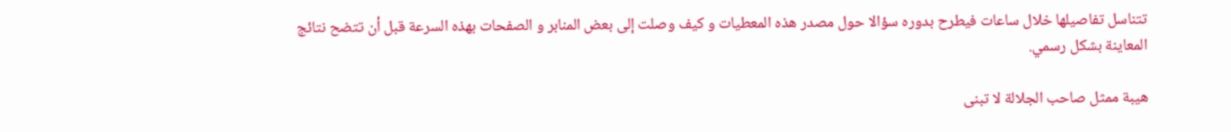تتناسل تفاصيلها خلال ساعات فيطرح بدوره سؤالا حول مصدر هذه المعطيات و كيف وصلت إلى بعض المنابر و الصفحات بهذه السرعة قبل أن تتضح نتائج المعاينة بشكل رسمي.

هيبة ممثل صاحب الجلالة لا تبنى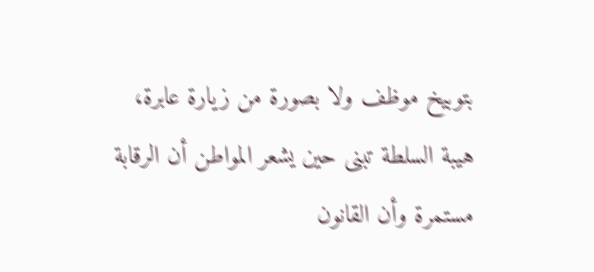بتوبيخ موظف ولا بصورة من زيارة عابرة، هيبة السلطة تبنى حين يشعر المواطن أن الرقابة مستمرة وأن القانون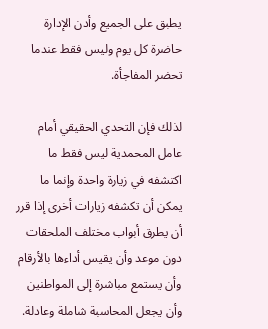يطبق على الجميع وأدن الإدارة حاضرة كل يوم وليس فقط عندما تحضر المفاجأة.

لذلك فإن التحدي الحقيقي أمام عامل المحمدية ليس فقط ما اكتشفه في زيارة واحدة وإنما ما يمكن أن تكشفه زيارات أخرى إذا قرر أن يطرق أبواب مختلف الملحقات دون موعد وأن يقيس أداءها بالأرقام وأن يستمع مباشرة إلى المواطنين وأن يجعل المحاسبة شاملة وعادلة.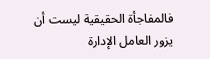فالمفاجأة الحقيقية ليست أن يزور العامل الإدارة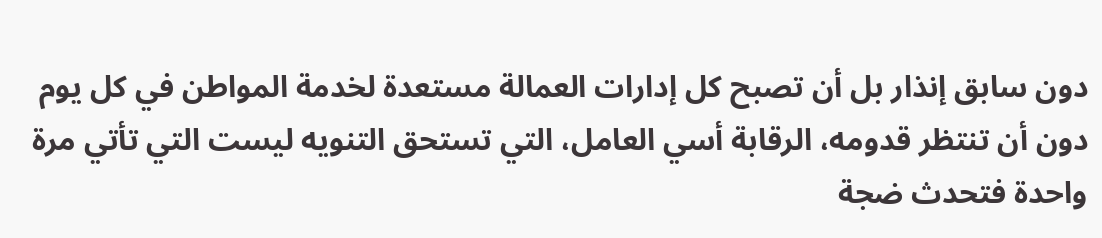دون سابق إنذار بل أن تصبح كل إدارات العمالة مستعدة لخدمة المواطن في كل يوم دون أن تنتظر قدومه، الرقابة أسي العامل، التي تستحق التنويه ليست التي تأتي مرة واحدة فتحدث ضجة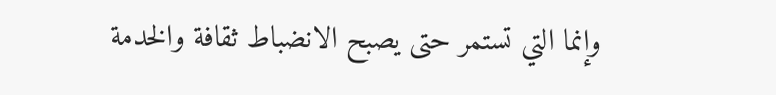وإنما التي تستمر حتى يصبح الانضباط ثقافة والخدمة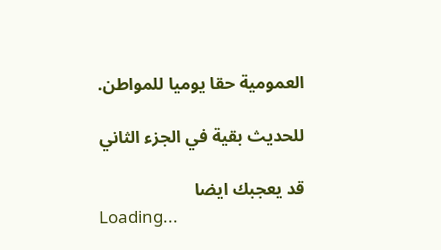العمومية حقا يوميا للمواطن.

للحديث بقية في الجزء الثاني

قد يعجبك ايضا
Loading...